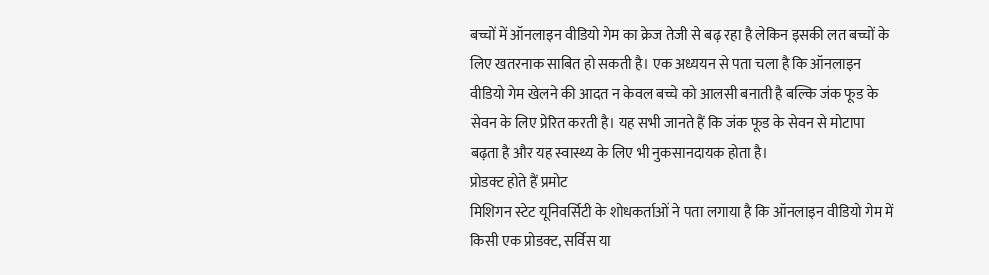बच्चों में ऑनलाइन वीडियो गेम का क्रेज तेजी से बढ़ रहा है लेकिन इसकी लत बच्चों के लिए खतरनाक साबित हो सकती है। एक अध्ययन से पता चला है कि ऑनलाइन वीडियो गेम खेलने की आदत न केवल बच्चे को आलसी बनाती है बल्कि जंक फूड के सेवन के लिए प्रेरित करती है। यह सभी जानते हैं कि जंक फूड के सेवन से मोटापा बढ़ता है और यह स्वास्थ्य के लिए भी नुकसानदायक होता है।
प्रोडक्ट होते हैं प्रमोट
मिशिगन स्टेट यूनिवर्सिटी के शोधकर्ताओं ने पता लगाया है कि ऑनलाइन वीडियो गेम में किसी एक प्रोडक्ट, सर्विस या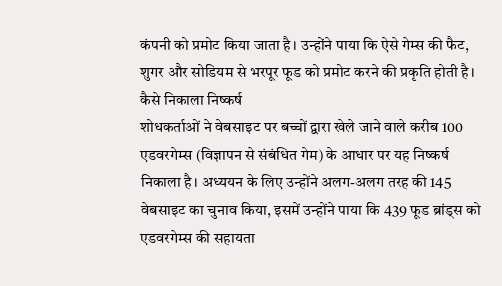कंपनी को प्रमोट किया जाता है। उन्होंने पाया कि ऐसे गेम्स की फैट, शुगर और सोडियम से भरपूर फूड को प्रमोट करने की प्रकृति होती है।
कैसे निकाला निष्कर्ष
शोधकर्ताओं ने वेबसाइट पर बच्चों द्वारा खेले जाने वाले करीब 100 एडवरगेम्स (विज्ञापन से संबंधित गेम) के आधार पर यह निष्कर्ष निकाला है। अध्ययन के लिए उन्होंने अलग-अलग तरह की 145 वेबसाइट का चुनाव किया, इसमें उन्होंने पाया कि 439 फूड ब्रांड्स को एडवरगेम्स की सहायता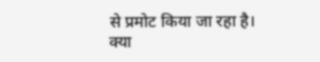से प्रमोट किया जा रहा है।
क्या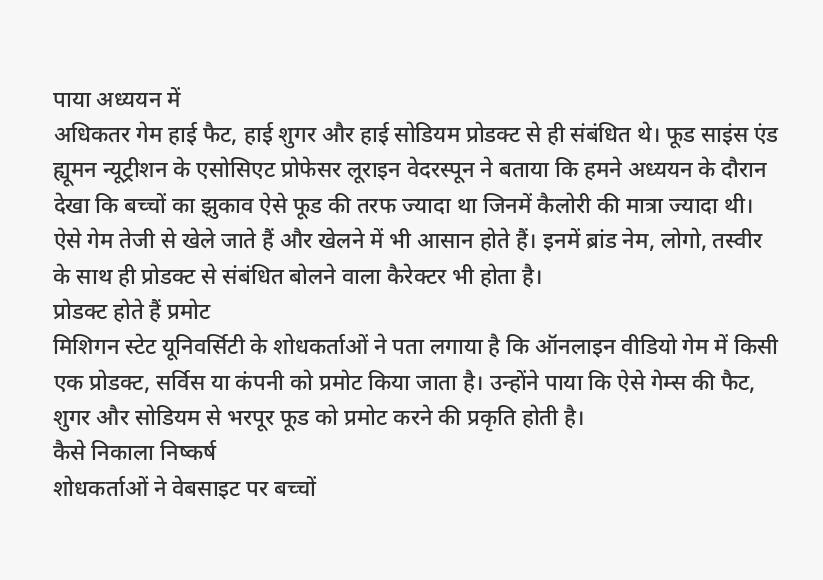पाया अध्ययन में
अधिकतर गेम हाई फैट, हाई शुगर और हाई सोडियम प्रोडक्ट से ही संबंधित थे। फूड साइंस एंड ह्यूमन न्यूट्रीशन के एसोसिएट प्रोफेसर लूराइन वेदरस्पून ने बताया कि हमने अध्ययन के दौरान देखा कि बच्चों का झुकाव ऐसे फूड की तरफ ज्यादा था जिनमें कैलोरी की मात्रा ज्यादा थी। ऐसे गेम तेजी से खेले जाते हैं और खेलने में भी आसान होते हैं। इनमें ब्रांड नेम, लोगो, तस्वीर के साथ ही प्रोडक्ट से संबंधित बोलने वाला कैरेक्टर भी होता है।
प्रोडक्ट होते हैं प्रमोट
मिशिगन स्टेट यूनिवर्सिटी के शोधकर्ताओं ने पता लगाया है कि ऑनलाइन वीडियो गेम में किसी एक प्रोडक्ट, सर्विस या कंपनी को प्रमोट किया जाता है। उन्होंने पाया कि ऐसे गेम्स की फैट, शुगर और सोडियम से भरपूर फूड को प्रमोट करने की प्रकृति होती है।
कैसे निकाला निष्कर्ष
शोधकर्ताओं ने वेबसाइट पर बच्चों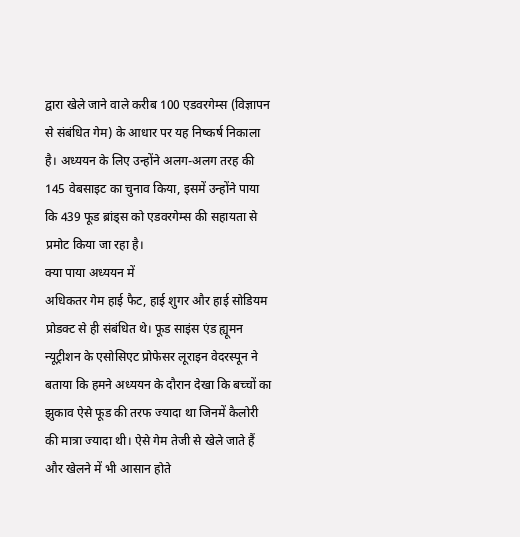द्वारा खेले जाने वाले करीब 100 एडवरगेम्स (विज्ञापन से संबंधित गेम) के आधार पर यह निष्कर्ष निकाला है। अध्ययन के लिए उन्होंने अलग-अलग तरह की 145 वेबसाइट का चुनाव किया, इसमें उन्होंने पाया कि 439 फूड ब्रांड्स को एडवरगेम्स की सहायता से प्रमोट किया जा रहा है।
क्या पाया अध्ययन में
अधिकतर गेम हाई फैट, हाई शुगर और हाई सोडियम प्रोडक्ट से ही संबंधित थे। फूड साइंस एंड ह्यूमन न्यूट्रीशन के एसोसिएट प्रोफेसर लूराइन वेदरस्पून ने बताया कि हमने अध्ययन के दौरान देखा कि बच्चों का झुकाव ऐसे फूड की तरफ ज्यादा था जिनमें कैलोरी की मात्रा ज्यादा थी। ऐसे गेम तेजी से खेले जाते हैं और खेलने में भी आसान होते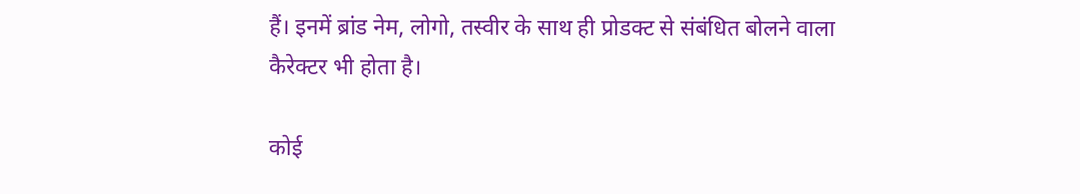हैं। इनमें ब्रांड नेम, लोगो, तस्वीर के साथ ही प्रोडक्ट से संबंधित बोलने वाला कैरेक्टर भी होता है।

कोई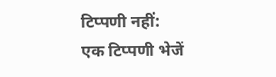टिप्पणी नहीं:
एक टिप्पणी भेजें